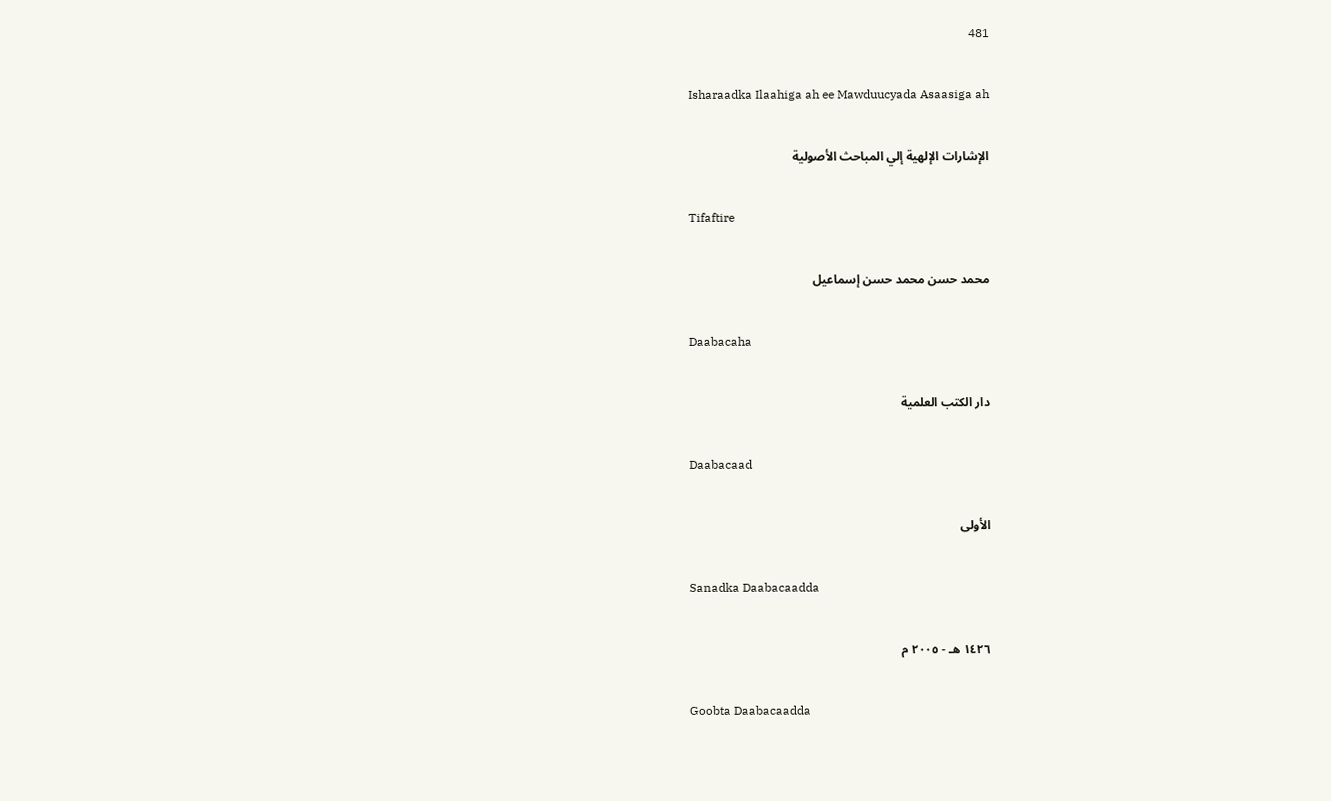481

Isharaadka Ilaahiga ah ee Mawduucyada Asaasiga ah

الإشارات الإلهية إلي المباحث الأصولية

Tifaftire

محمد حسن محمد حسن إسماعيل

Daabacaha

دار الكتب العلمية

Daabacaad

الأولى

Sanadka Daabacaadda

١٤٢٦ هـ - ٢٠٠٥ م

Goobta Daabacaadda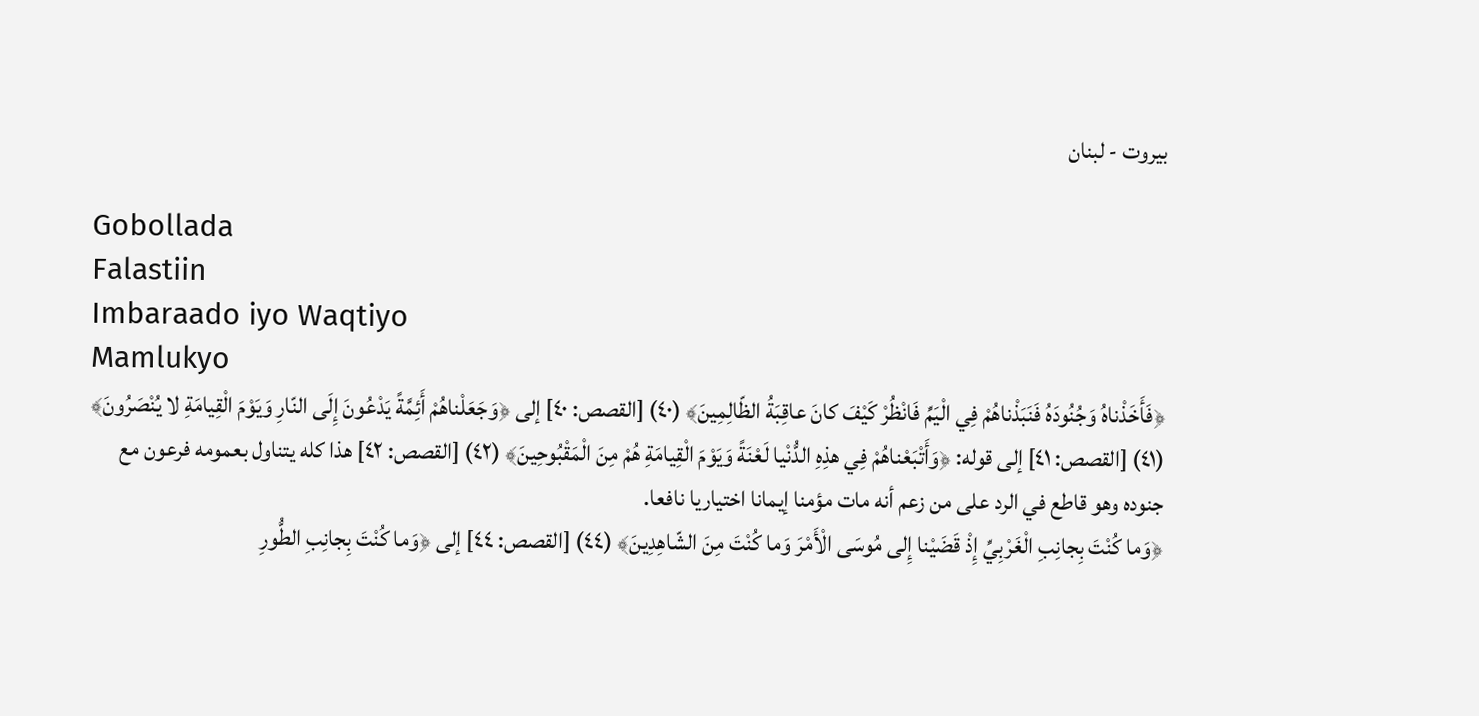بيروت - لبنان

Gobollada
Falastiin
Imbaraado iyo Waqtiyo
Mamlukyo
﴿فَأَخَذْناهُ وَجُنُودَهُ فَنَبَذْناهُمْ فِي الْيَمِّ فَانْظُرْ كَيْفَ كانَ عاقِبَةُ الظّالِمِينَ﴾ (٤٠) [القصص: ٤٠] إلى ﴿وَجَعَلْناهُمْ أَئِمَّةً يَدْعُونَ إِلَى النّارِ وَيَوْمَ الْقِيامَةِ لا يُنْصَرُونَ﴾ (٤١) [القصص: ٤١] إلى قوله: ﴿وَأَتْبَعْناهُمْ فِي هذِهِ الدُّنْيا لَعْنَةً وَيَوْمَ الْقِيامَةِ هُمْ مِنَ الْمَقْبُوحِينَ﴾ (٤٢) [القصص: ٤٢] هذا كله يتناول بعمومه فرعون مع جنوده وهو قاطع في الرد على من زعم أنه مات مؤمنا إيمانا اختياريا نافعا.
﴿وَما كُنْتَ بِجانِبِ الْغَرْبِيِّ إِذْ قَضَيْنا إِلى مُوسَى الْأَمْرَ وَما كُنْتَ مِنَ الشّاهِدِينَ﴾ (٤٤) [القصص: ٤٤] إلى ﴿وَما كُنْتَ بِجانِبِ الطُّورِ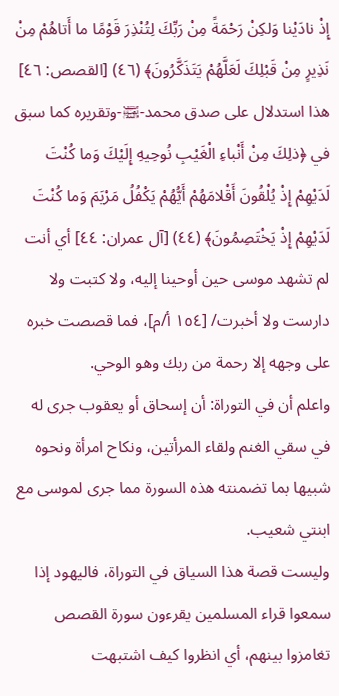إِذْ نادَيْنا وَلكِنْ رَحْمَةً مِنْ رَبِّكَ لِتُنْذِرَ قَوْمًا ما أَتاهُمْ مِنْ نَذِيرٍ مِنْ قَبْلِكَ لَعَلَّهُمْ يَتَذَكَّرُونَ﴾ (٤٦) [القصص: ٤٦] هذا استدلال على صدق محمد-﵊-وتقريره كما سبق في ﴿ذلِكَ مِنْ أَنْباءِ الْغَيْبِ نُوحِيهِ إِلَيْكَ وَما كُنْتَ لَدَيْهِمْ إِذْ يُلْقُونَ أَقْلامَهُمْ أَيُّهُمْ يَكْفُلُ مَرْيَمَ وَما كُنْتَ لَدَيْهِمْ إِذْ يَخْتَصِمُونَ﴾ (٤٤) [آل عمران: ٤٤] أي أنت لم تشهد موسى حين أوحينا إليه، ولا كتبت ولا دارست ولا أخبرت/ [١٥٤ أ/م]، فما قصصت خبره على وجهه إلا رحمة من ربك وهو الوحي.
واعلم أن في التوراة: أن إسحاق أو يعقوب جرى له في سقي الغنم ولقاء المرأتين، ونكاح امرأة ونحوه شبيها بما تضمنته هذه السورة مما جرى لموسى مع ابنتي شعيب.
وليست قصة هذا السياق في التوراة، فاليهود إذا سمعوا قراء المسلمين يقرءون سورة القصص تغامزوا بينهم، أي انظروا كيف اشتبهت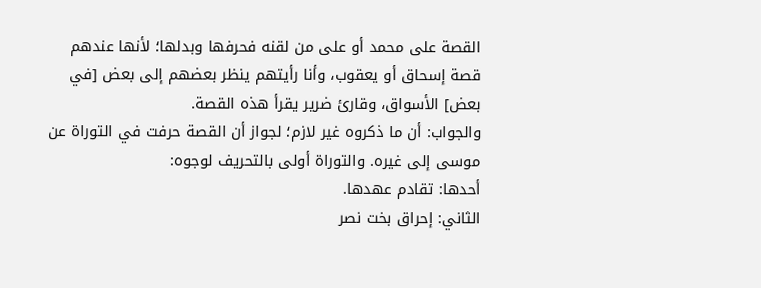القصة على محمد أو على من لقنه فحرفها وبدلها؛ لأنها عندهم قصة إسحاق أو يعقوب، وأنا رأيتهم ينظر بعضهم إلى بعض [في بعض] الأسواق، وقارئ ضرير يقرأ هذه القصة.
والجواب: أن ما ذكروه غير لازم؛ لجواز أن القصة حرفت في التوراة عن موسى إلى غيره. والتوراة أولى بالتحريف لوجوه:
أحدها: تقادم عهدها.
الثاني: إحراق بخت نصر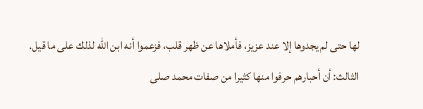لها حتى لم يجدوها إلا عند عزيز، فأملاها عن ظهر قلب، فزعموا أنه ابن الله لذلك على ما قيل.
الثالث: أن أحبارهم حرفوا منها كثيرا من صفات محمد صلى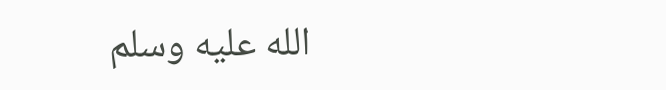الله عليه وسلم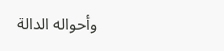وأحواله الدالة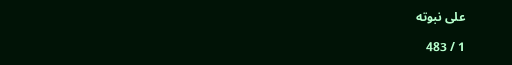على نبوته

1 / 483